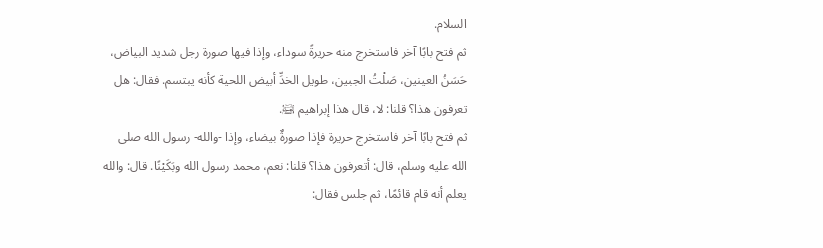السلام.
ثم فتح بابًا آخر فاستخرج منه حريرةً سوداء، وإذا فيها صورة رجل شديد البياض، حَسَنُ العينين، صَلْتُ الجبين، طويل الخدِّ أبيض اللحية كأنه يبتسم. فقال: هل تعرفون هذا؟ قلنا: لا، قال هذا إبراهيم ﵊.
ثم فتح بابًا آخر فاستخرج حريرة فإذا صورةٌ بيضاء، وإذا -والله- رسول الله صلى الله عليه وسلم، قال: أتعرفون هذا؟ قلنا: نعم، محمد رسول الله وبَكَيْنًا. قال: والله يعلم أنه قام قائمًا، ثم جلس فقال: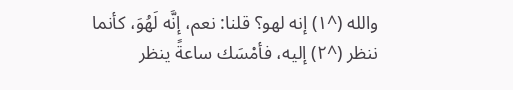والله (^١) إنه لهو؟ قلنا: نعم، إنَّه لَهُوَ، كأنما ننظر (^٢) إليه، فأمْسَك ساعةً ينظر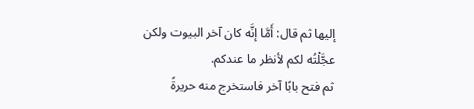إليها ثم قال: أَمَّا إنَّه كان آخر البيوت ولكن عجَّلْتُه لكم لأنظر ما عندكم.
ثم فتح بابًا آخر فاستخرج منه حريرةً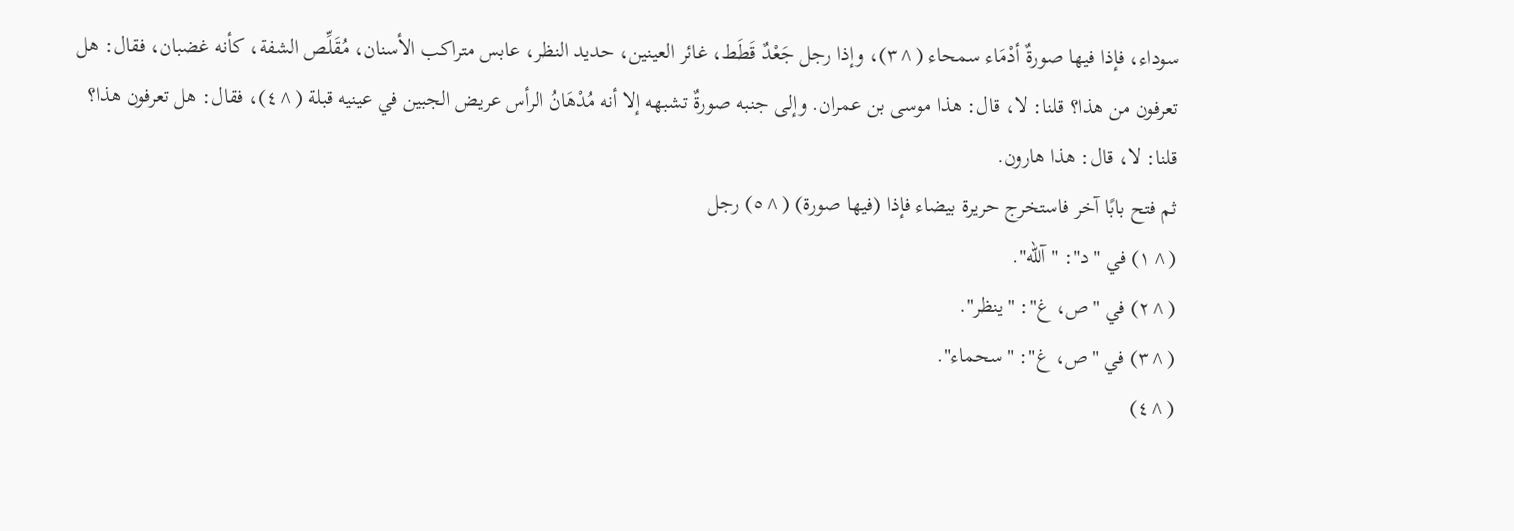سوداء، فإذا فيها صورةٌ أدْمَاء سمحاء (^٣)، وإذا رجل جَعْدٌ قَطَط، غائر العينين، حديد النظر، عابس متراكب الأسنان، مُقَلِّص الشفة، كأنه غضبان، فقال: هل تعرفون من هذا؟ قلنا: لا، قال: هذا موسى بن عمران. وإلى جنبه صورةٌ تشبهه إلا أنه مُدْهَانُ الرأس عريض الجبين في عينيه قبلة (^٤)، فقال: هل تعرفون هذا؟ قلنا: لا، قال: هذا هارون.
ثم فتح بابًا آخر فاستخرج حريرة بيضاء فإذا (فيها صورة) (^٥) رجل
(^١) في "د": "آلله".
(^٢) في "ص، غ": "ينظر".
(^٣) في "ص، غ": "سحماء".
(^٤)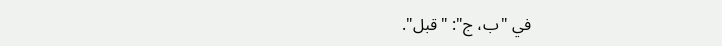في "ب، ج": "قبل".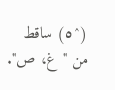(^٥) ساقط من "غ، ص".